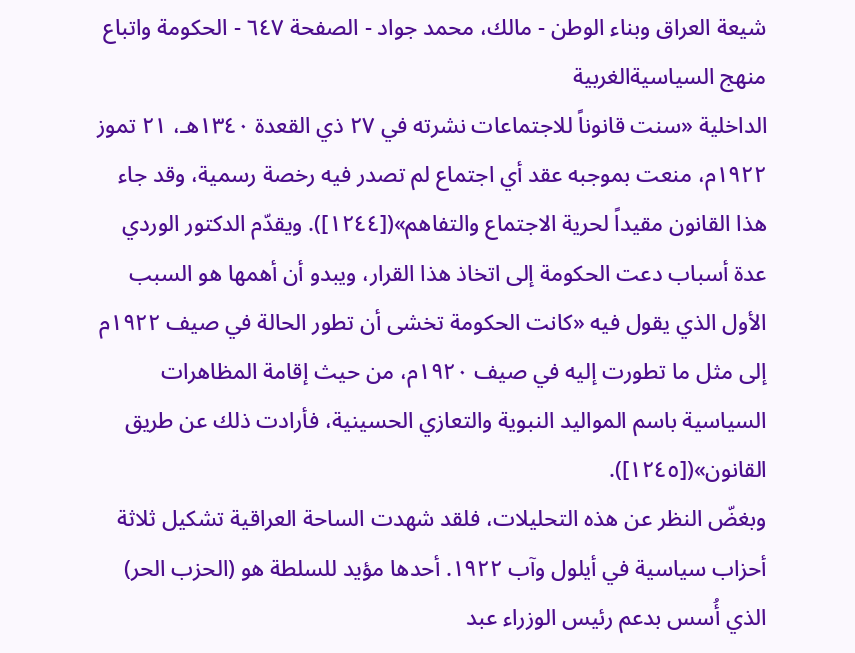شيعة العراق وبناء الوطن - مالك، محمد جواد - الصفحة ٦٤٧ - الحكومة واتباع منهج السياسيةالغربية
الداخلية «سنت قانوناً للاجتماعات نشرته في ٢٧ ذي القعدة ١٣٤٠هـ، ٢١ تموز ١٩٢٢م، منعت بموجبه عقد أي اجتماع لم تصدر فيه رخصة رسمية، وقد جاء هذا القانون مقيداً لحرية الاجتماع والتفاهم»([١٢٤٤]). ويقدّم الدكتور الوردي عدة أسباب دعت الحكومة إلى اتخاذ هذا القرار، ويبدو أن أهمها هو السبب الأول الذي يقول فيه «كانت الحكومة تخشى أن تطور الحالة في صيف ١٩٢٢م إلى مثل ما تطورت إليه في صيف ١٩٢٠م، من حيث إقامة المظاهرات السياسية باسم المواليد النبوية والتعازي الحسينية، فأرادت ذلك عن طريق القانون»([١٢٤٥]).
وبغضّ النظر عن هذه التحليلات، فلقد شهدت الساحة العراقية تشكيل ثلاثة أحزاب سياسية في أيلول وآب ١٩٢٢. أحدها مؤيد للسلطة هو (الحزب الحر) الذي أُسس بدعم رئيس الوزراء عبد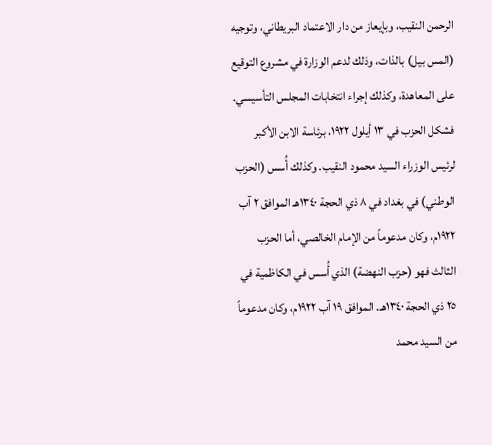الرحمن النقيب، وبإيعاز من دار الاعتماد البريطاني، وتوجيه (المس بيل) بالذات، وذلك لدعم الوزارة في مشروع التوقيع على المعاهدة، وكذلك إجراء انتخابات المجلس التأسيسي. فشكل الحزب في ١٣ أيلول ١٩٢٢، برئاسة الابن الأكبر لرئيس الوزراء السيد محمود النقيب. وكذلك أُسس (الحزب الوطني) في بغداد في ٨ ذي الحجة ١٣٤٠هـ الموافق ٢ آب ١٩٢٢م، وكان مدعوماً من الإمام الخالصي، أما الحزب الثالث فهو (حزب النهضة) الذي أُسس في الكاظمية في ٢٥ ذي الحجة ١٣٤٠هـ. الموافق ١٩ آب ١٩٢٢م، وكان مدعوماً من السيد محمد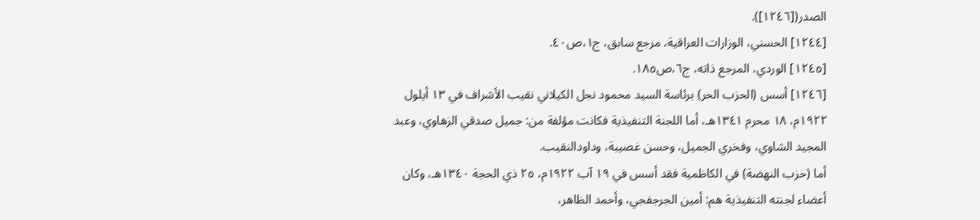الصدر([١٢٤٦]).
[١٢٤٤] الحسني، الوزارات العراقية، مرجع سابق، ج١،ص٤٠.
[١٢٤٥] الوردي، المرجع ذاته، ج٦،ص١٨٥.
[١٢٤٦] أسس (الحزب الحر) برئاسة السيد محمود نجل الكيلاني نقيب الأشراف في ١٣ أيلول ١٩٢٢م، ١٨ محرم ١٣٤١هـ، أما اللجنة التنفيذية فكانت مؤلفة من: جميل صدقي الزهاوي، وعبد المجيد الشاوي، وفخري الجميل، وحسن غصيبة، وداودالنقيب.
أما (حزب النهضة) في الكاظمية فقد أسس في ١٩ آب ١٩٢٢م، ٢٥ ذي الحجة ١٣٤٠هـ، وكان أعضاء لجنته التنفيذية هم: أمين الجرجفجي، وأحمد الظاهر،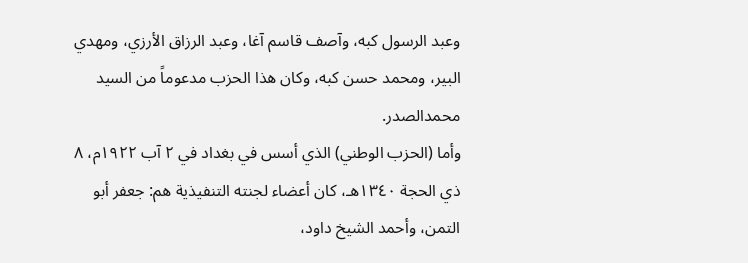وعبد الرسول كبه، وآصف قاسم آغا، وعبد الرزاق الأرزي، ومهدي البير، ومحمد حسن كبه، وكان هذا الحزب مدعوماً من السيد محمدالصدر.
وأما (الحزب الوطني) الذي أسس في بغداد في ٢ آب ١٩٢٢م، ٨ ذي الحجة ١٣٤٠هـ، كان أعضاء لجنته التنفيذية هم: جعفر أبو التمن، وأحمد الشيخ داود،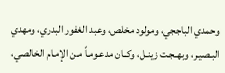وحمدي الباججي، ومولود مخلص، وعبد الغفور البدري، ومهدي البـصيـر، وبهـجـت زينـل، وكــان مدعـومـاً مـن الإمـام الخالصي،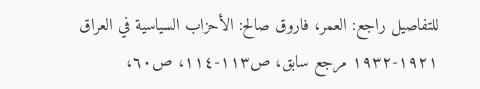للتفاصيل راجع: العمر، فاروق صالح: الأحزاب السياسية في العراق ١٩٢١-١٩٣٢ مرجع سابق، ص١١٣-١١٤، ص٦٠،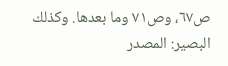ص٦٧، وص٧١ وما بعدها. وكذلك البصير: المصدر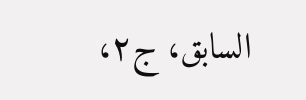السابق، ج٢،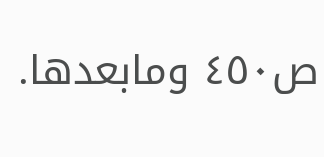ص٤٥٠ ومابعدها.